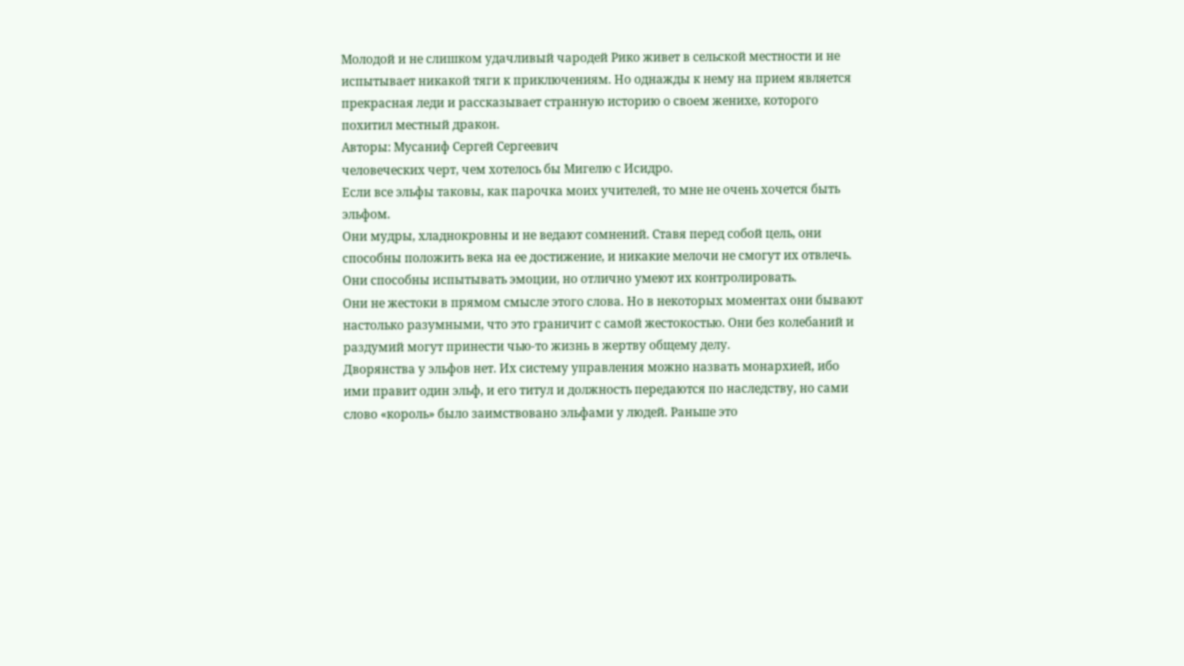Молодой и не слишком удачливый чародей Рико живет в сельской местности и не испытывает никакой тяги к приключениям. Но однажды к нему на прием является прекрасная леди и рассказывает странную историю о своем женихе, которого похитил местный дракон.
Авторы: Мусаниф Сергей Сергеевич
человеческих черт, чем хотелось бы Мигелю с Исидро.
Если все эльфы таковы, как парочка моих учителей, то мне не очень хочется быть эльфом.
Они мудры, хладнокровны и не ведают сомнений. Ставя перед собой цель, они способны положить века на ее достижение, и никакие мелочи не смогут их отвлечь. Они способны испытывать эмоции, но отлично умеют их контролировать.
Они не жестоки в прямом смысле этого слова. Но в некоторых моментах они бывают настолько разумными, что это граничит с самой жестокостью. Они без колебаний и раздумий могут принести чью-то жизнь в жертву общему делу.
Дворянства у эльфов нет. Их систему управления можно назвать монархией, ибо ими правит один эльф, и его титул и должность передаются по наследству, но сами слово «король» было заимствовано эльфами у людей. Раньше это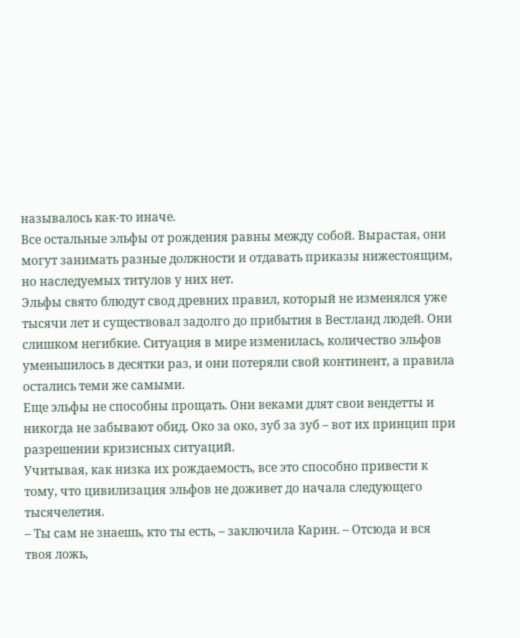называлось как-то иначе.
Все остальные эльфы от рождения равны между собой. Вырастая, они могут занимать разные должности и отдавать приказы нижестоящим, но наследуемых титулов у них нет.
Эльфы свято блюдут свод древних правил, который не изменялся уже тысячи лет и существовал задолго до прибытия в Вестланд людей. Они слишком негибкие. Ситуация в мире изменилась, количество эльфов уменьшилось в десятки раз, и они потеряли свой континент, а правила остались теми же самыми.
Еще эльфы не способны прощать. Они веками длят свои вендетты и никогда не забывают обид. Око за око, зуб за зуб – вот их принцип при разрешении кризисных ситуаций.
Учитывая, как низка их рождаемость, все это способно привести к тому, что цивилизация эльфов не доживет до начала следующего тысячелетия.
– Ты сам не знаешь, кто ты есть, – заключила Карин. – Отсюда и вся твоя ложь,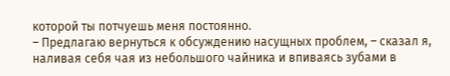которой ты потчуешь меня постоянно.
– Предлагаю вернуться к обсуждению насущных проблем, – сказал я, наливая себя чая из небольшого чайника и впиваясь зубами в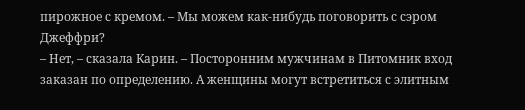пирожное с кремом. – Мы можем как-нибудь поговорить с сэром Джеффри?
– Нет, – сказала Карин. – Посторонним мужчинам в Питомник вход заказан по определению. А женщины могут встретиться с элитным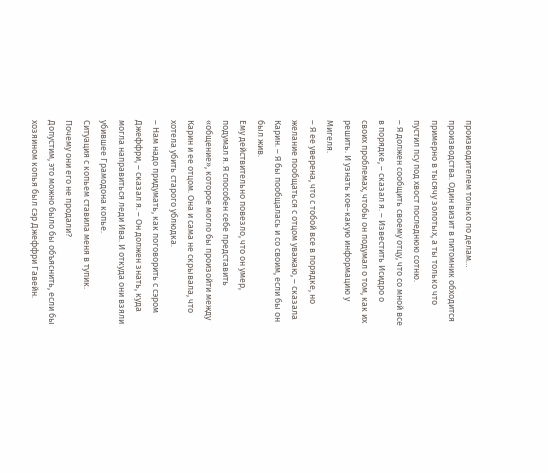производителем только по делам… производства. Один визит в питомник обходится примерно в тысячу золотых, а ты только что пустил псу под хвост последнюю сотню.
– Я должен сообщить своему отцу, что со мной все в порядке, – сказал я. – Известить Исидро о своих проблемах, чтобы он подумал о том, как их решить. И узнать кое-какую информацию у Мигеля.
– Я ее уверена, что с тобой все в порядке, но желание пообщаться с отцом уважаю, – сказала Карин. – Я бы пообщалась и со своим, если бы он был жив.
Ему действительно повезло, что он умер, подумал я. Я способен себе представить «общение», которое могло бы произойти между Карин и ее отцом. Она и сама не скрывала, что хотела убить старого ублюдка.
– Нам надо придумать, как поговорить с сэром Джеффри, – сказал я. – Он должен знать, куда могла направиться леди Ива. И откуда они взяли убившее Грамодона копье.
Ситуация с копьем ставила меня в тупик.
Почему они его не продали?
Допустим, это можно было бы объяснить, если бы хозяином копья был сэр Джеффри Гавейн.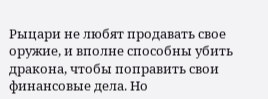Рыцари не любят продавать свое оружие, и вполне способны убить дракона, чтобы поправить свои финансовые дела. Но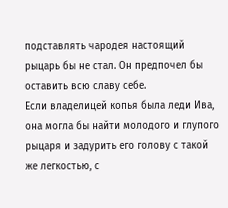подставлять чародея настоящий рыцарь бы не стал. Он предпочел бы оставить всю славу себе.
Если владелицей копья была леди Ива, она могла бы найти молодого и глупого рыцаря и задурить его голову с такой же легкостью, с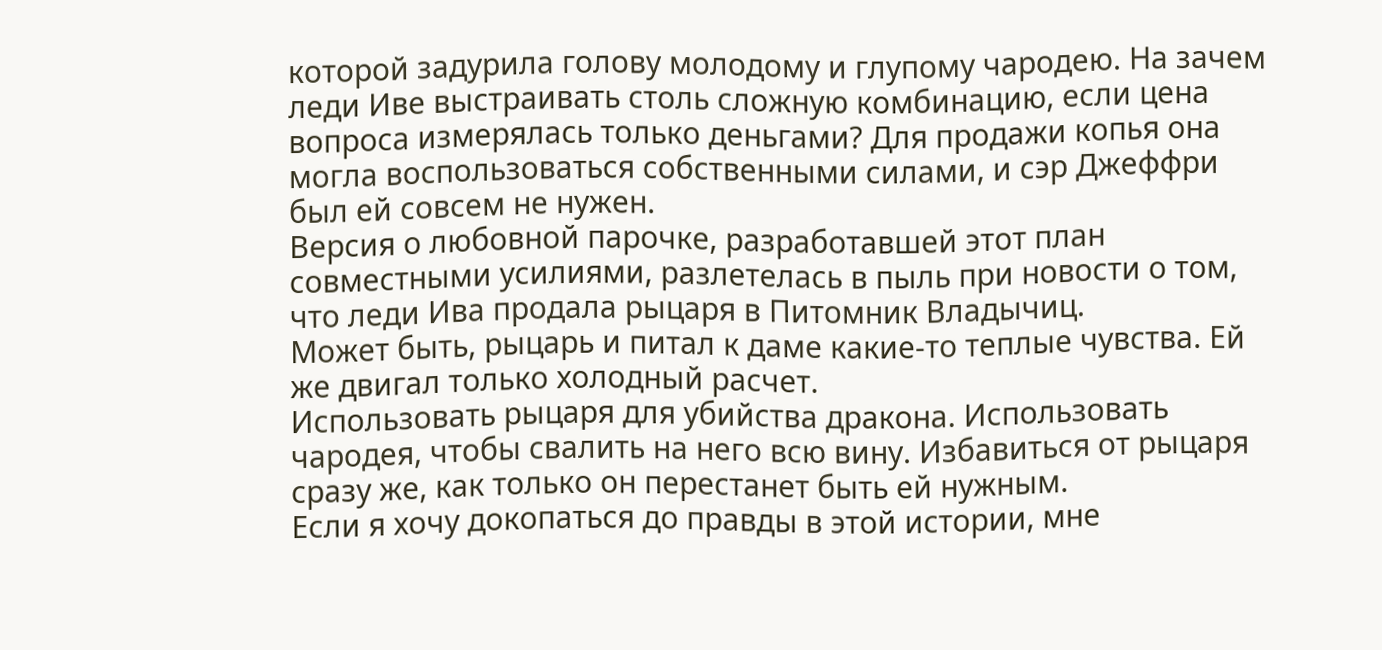которой задурила голову молодому и глупому чародею. На зачем леди Иве выстраивать столь сложную комбинацию, если цена вопроса измерялась только деньгами? Для продажи копья она могла воспользоваться собственными силами, и сэр Джеффри был ей совсем не нужен.
Версия о любовной парочке, разработавшей этот план совместными усилиями, разлетелась в пыль при новости о том, что леди Ива продала рыцаря в Питомник Владычиц.
Может быть, рыцарь и питал к даме какие-то теплые чувства. Ей же двигал только холодный расчет.
Использовать рыцаря для убийства дракона. Использовать чародея, чтобы свалить на него всю вину. Избавиться от рыцаря сразу же, как только он перестанет быть ей нужным.
Если я хочу докопаться до правды в этой истории, мне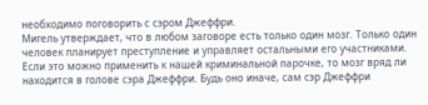необходимо поговорить с сэром Джеффри.
Мигель утверждает, что в любом заговоре есть только один мозг. Только один человек планирует преступление и управляет остальными его участниками. Если это можно применить к нашей криминальной парочке, то мозг вряд ли находится в голове сэра Джеффри. Будь оно иначе, сам сэр Джеффри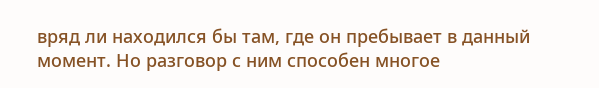вряд ли находился бы там, где он пребывает в данный момент. Но разговор с ним способен многое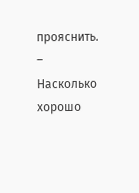прояснить.
– Насколько хорошо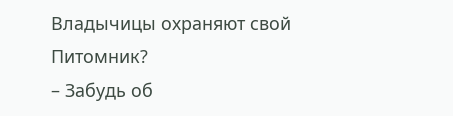Владычицы охраняют свой Питомник?
– Забудь об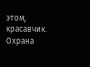этом, красавчик. Охрана